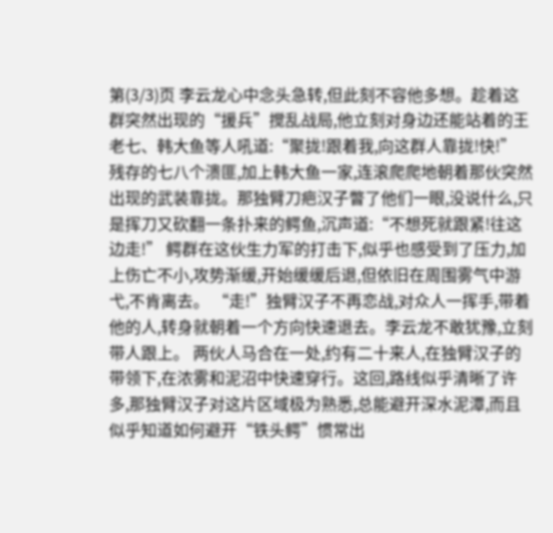第(3/3)页 李云龙心中念头急转,但此刻不容他多想。趁着这群突然出现的“援兵”搅乱战局,他立刻对身边还能站着的王老七、韩大鱼等人吼道:“聚拢!跟着我,向这群人靠拢!快!” 残存的七八个溃匪,加上韩大鱼一家,连滚爬爬地朝着那伙突然出现的武装靠拢。那独臂刀疤汉子瞥了他们一眼,没说什么,只是挥刀又砍翻一条扑来的鳄鱼,沉声道:“不想死就跟紧!往这边走!” 鳄群在这伙生力军的打击下,似乎也感受到了压力,加上伤亡不小,攻势渐缓,开始缓缓后退,但依旧在周围雾气中游弋,不肯离去。 “走!”独臂汉子不再恋战,对众人一挥手,带着他的人,转身就朝着一个方向快速退去。李云龙不敢犹豫,立刻带人跟上。 两伙人马合在一处,约有二十来人,在独臂汉子的带领下,在浓雾和泥沼中快速穿行。这回,路线似乎清晰了许多,那独臂汉子对这片区域极为熟悉,总能避开深水泥潭,而且似乎知道如何避开“铁头鳄”惯常出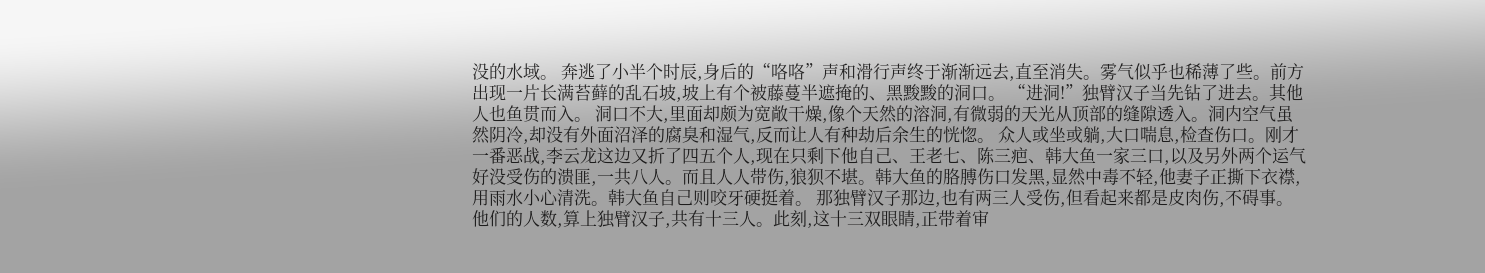没的水域。 奔逃了小半个时辰,身后的“咯咯”声和滑行声终于渐渐远去,直至消失。雾气似乎也稀薄了些。前方出现一片长满苔藓的乱石坡,坡上有个被藤蔓半遮掩的、黑黢黢的洞口。 “进洞!”独臂汉子当先钻了进去。其他人也鱼贯而入。 洞口不大,里面却颇为宽敞干燥,像个天然的溶洞,有微弱的天光从顶部的缝隙透入。洞内空气虽然阴冷,却没有外面沼泽的腐臭和湿气,反而让人有种劫后余生的恍惚。 众人或坐或躺,大口喘息,检查伤口。刚才一番恶战,李云龙这边又折了四五个人,现在只剩下他自己、王老七、陈三疤、韩大鱼一家三口,以及另外两个运气好没受伤的溃匪,一共八人。而且人人带伤,狼狈不堪。韩大鱼的胳膊伤口发黑,显然中毒不轻,他妻子正撕下衣襟,用雨水小心清洗。韩大鱼自己则咬牙硬挺着。 那独臂汉子那边,也有两三人受伤,但看起来都是皮肉伤,不碍事。他们的人数,算上独臂汉子,共有十三人。此刻,这十三双眼睛,正带着审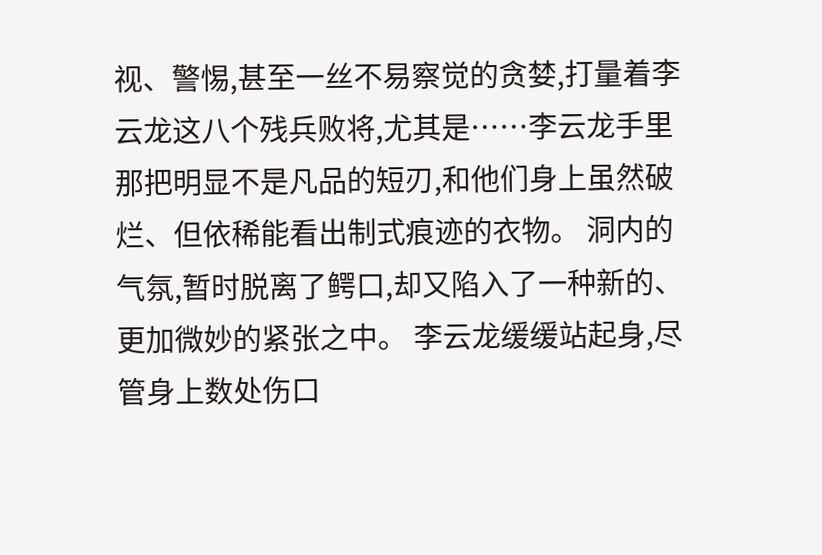视、警惕,甚至一丝不易察觉的贪婪,打量着李云龙这八个残兵败将,尤其是……李云龙手里那把明显不是凡品的短刃,和他们身上虽然破烂、但依稀能看出制式痕迹的衣物。 洞内的气氛,暂时脱离了鳄口,却又陷入了一种新的、更加微妙的紧张之中。 李云龙缓缓站起身,尽管身上数处伤口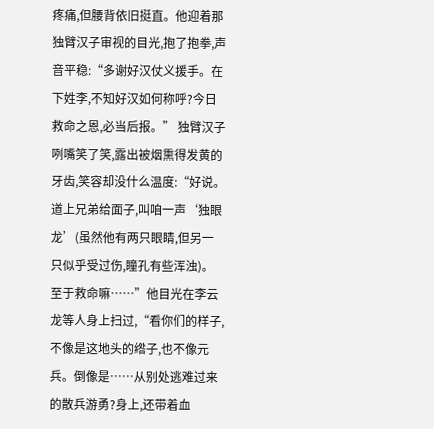疼痛,但腰背依旧挺直。他迎着那独臂汉子审视的目光,抱了抱拳,声音平稳:“多谢好汉仗义援手。在下姓李,不知好汉如何称呼?今日救命之恩,必当后报。” 独臂汉子咧嘴笑了笑,露出被烟熏得发黄的牙齿,笑容却没什么温度:“好说。道上兄弟给面子,叫咱一声‘独眼龙’(虽然他有两只眼睛,但另一只似乎受过伤,瞳孔有些浑浊)。至于救命嘛……”他目光在李云龙等人身上扫过,“看你们的样子,不像是这地头的绺子,也不像元兵。倒像是……从别处逃难过来的散兵游勇?身上,还带着血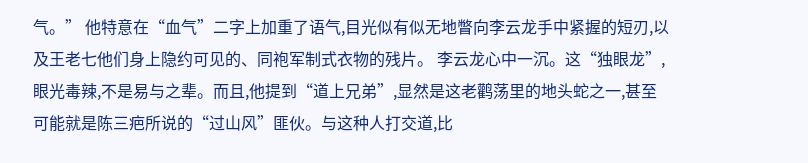气。” 他特意在“血气”二字上加重了语气,目光似有似无地瞥向李云龙手中紧握的短刃,以及王老七他们身上隐约可见的、同袍军制式衣物的残片。 李云龙心中一沉。这“独眼龙”,眼光毒辣,不是易与之辈。而且,他提到“道上兄弟”,显然是这老鹳荡里的地头蛇之一,甚至可能就是陈三疤所说的“过山风”匪伙。与这种人打交道,比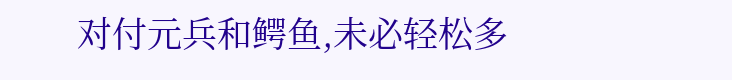对付元兵和鳄鱼,未必轻松多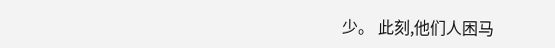少。 此刻,他们人困马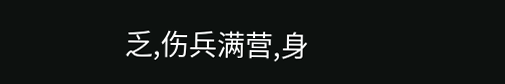乏,伤兵满营,身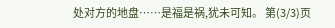处对方的地盘……是福是祸,犹未可知。 第(3/3)页